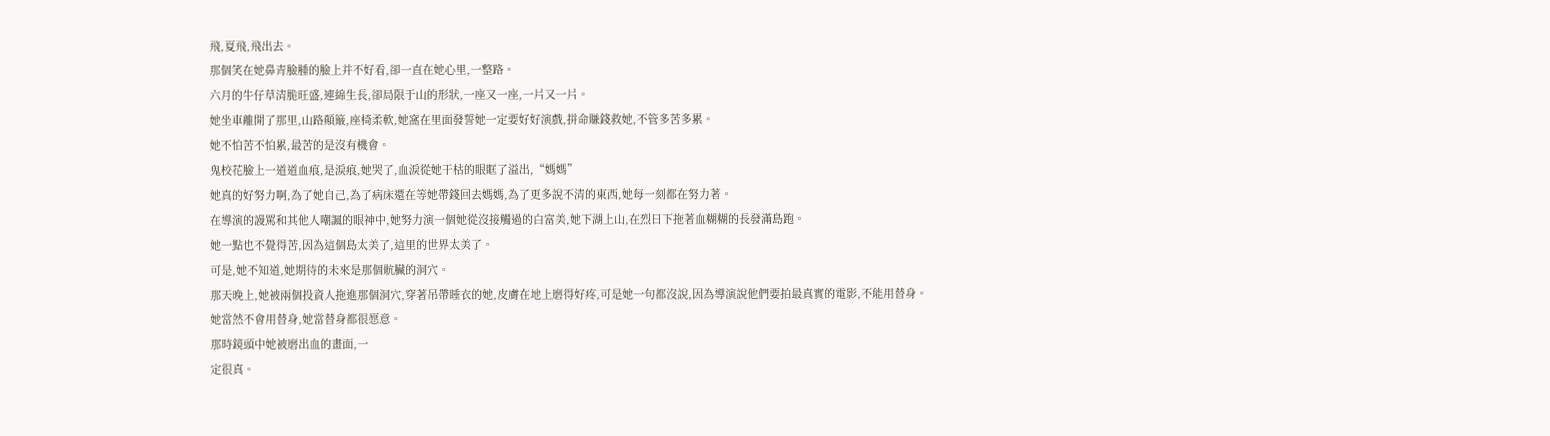飛,夏飛,飛出去。
那個笑在她鼻青臉腫的臉上并不好看,卻一直在她心里,一整路。
六月的牛仔草清脆旺盛,連綿生長,卻局限于山的形狀,一座又一座,一片又一片。
她坐車離開了那里,山路顛簸,座椅柔軟,她窩在里面發誓她一定要好好演戲,拼命賺錢救她,不管多苦多累。
她不怕苦不怕累,最苦的是沒有機會。
鬼校花臉上一道道血痕,是淚痕,她哭了,血淚從她干枯的眼眶了溢出,“媽媽”
她真的好努力啊,為了她自己,為了病床還在等她帶錢回去媽媽,為了更多說不清的東西,她每一刻都在努力著。
在導演的謾罵和其他人嘲諷的眼神中,她努力演一個她從沒接觸過的白富美,她下湖上山,在烈日下拖著血糊糊的長發滿島跑。
她一點也不覺得苦,因為這個島太美了,這里的世界太美了。
可是,她不知道,她期待的未來是那個骯臟的洞穴。
那天晚上,她被兩個投資人拖進那個洞穴,穿著吊帶睡衣的她,皮膚在地上磨得好疼,可是她一句都沒說,因為導演說他們要拍最真實的電影,不能用替身。
她當然不會用替身,她當替身都很愿意。
那時鏡頭中她被磨出血的畫面,一
定很真。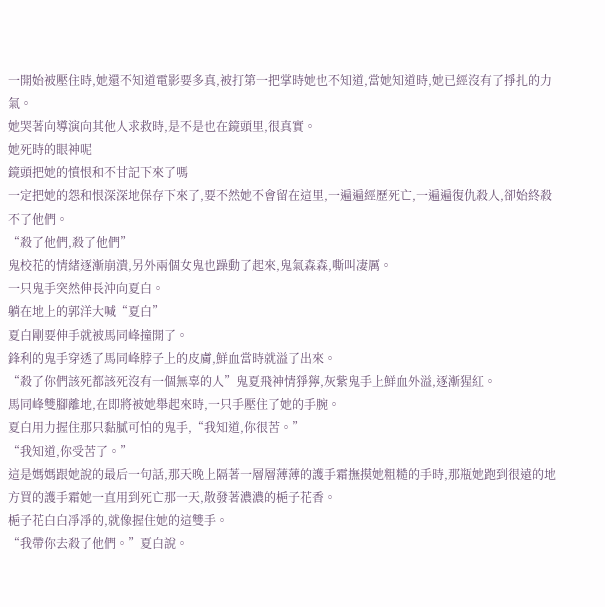一開始被壓住時,她還不知道電影要多真,被打第一把掌時她也不知道,當她知道時,她已經沒有了掙扎的力氣。
她哭著向導演向其他人求救時,是不是也在鏡頭里,很真實。
她死時的眼神呢
鏡頭把她的憤恨和不甘記下來了嗎
一定把她的怨和恨深深地保存下來了,要不然她不會留在這里,一遍遍經歷死亡,一遍遍復仇殺人,卻始終殺不了他們。
“殺了他們,殺了他們”
鬼校花的情緒逐漸崩潰,另外兩個女鬼也躁動了起來,鬼氣森森,嘶叫凄厲。
一只鬼手突然伸長沖向夏白。
躺在地上的郭洋大喊“夏白”
夏白剛要伸手就被馬同峰撞開了。
鋒利的鬼手穿透了馬同峰脖子上的皮膚,鮮血當時就溢了出來。
“殺了你們該死都該死沒有一個無辜的人”鬼夏飛神情猙獰,灰紫鬼手上鮮血外溢,逐漸猩紅。
馬同峰雙腳離地,在即將被她舉起來時,一只手壓住了她的手腕。
夏白用力握住那只黏膩可怕的鬼手,“我知道,你很苦。”
“我知道,你受苦了。”
這是媽媽跟她說的最后一句話,那天晚上隔著一層層薄薄的護手霜撫摸她粗糙的手時,那瓶她跑到很遠的地方買的護手霜她一直用到死亡那一天,散發著濃濃的梔子花香。
梔子花白白凈凈的,就像握住她的這雙手。
“我帶你去殺了他們。”夏白說。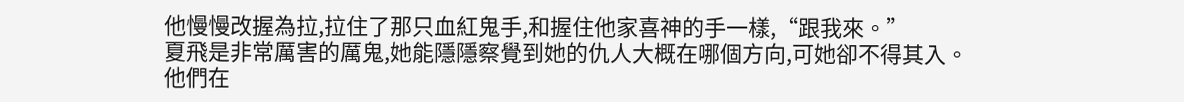他慢慢改握為拉,拉住了那只血紅鬼手,和握住他家喜神的手一樣,“跟我來。”
夏飛是非常厲害的厲鬼,她能隱隱察覺到她的仇人大概在哪個方向,可她卻不得其入。
他們在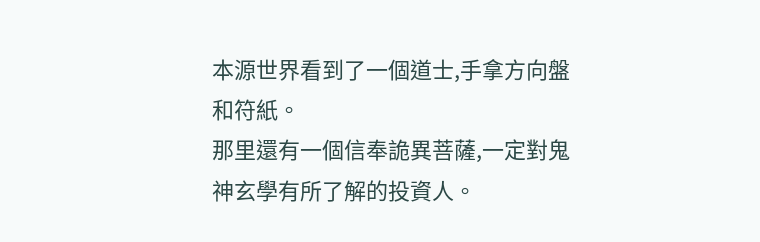本源世界看到了一個道士,手拿方向盤和符紙。
那里還有一個信奉詭異菩薩,一定對鬼神玄學有所了解的投資人。